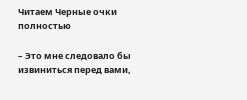Читаем Черные очки полностью

– Это мне следовало бы извиниться перед вами,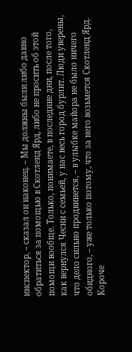инспектор, – сказал он наконец. – Мы должны были либо давно обратиться за помощью в Скотленд Ярд, либо не просить об этой помощи вообще. Только, понимаете, в последние дни, после того, как вернулся Чесни с семьей, у нас весь город бурлит. Люди уверены, что дело сильно продвинется, – в улыбке майора не было ничего обидного, – уже только потому, что за него возьмется Скотленд Ярд. Короче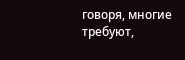говоря, многие требуют,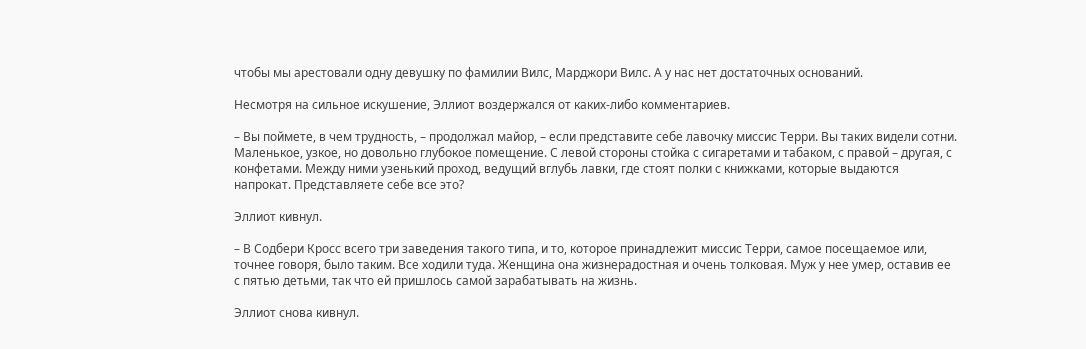чтобы мы арестовали одну девушку по фамилии Вилс, Марджори Вилс. А у нас нет достаточных оснований.

Несмотря на сильное искушение, Эллиот воздержался от каких-либо комментариев.

– Вы поймете, в чем трудность, – продолжал майор, – если представите себе лавочку миссис Терри. Вы таких видели сотни. Маленькое, узкое, но довольно глубокое помещение. С левой стороны стойка с сигаретами и табаком, с правой – другая, с конфетами. Между ними узенький проход, ведущий вглубь лавки, где стоят полки с книжками, которые выдаются напрокат. Представляете себе все это?

Эллиот кивнул.

– В Содбери Кросс всего три заведения такого типа, и то, которое принадлежит миссис Терри, самое посещаемое или, точнее говоря, было таким. Все ходили туда. Женщина она жизнерадостная и очень толковая. Муж у нее умер, оставив ее с пятью детьми, так что ей пришлось самой зарабатывать на жизнь.

Эллиот снова кивнул.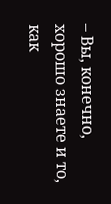– Вы, конечно, хорошо знаете и то, как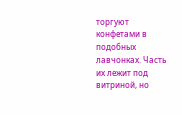торгуют конфетами в подобных лавчонках. Часть их лежит под витриной, но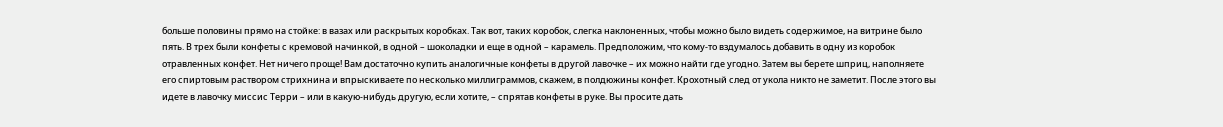больше половины прямо на стойке: в вазах или раскрытых коробках. Так вот, таких коробок, слегка наклоненных, чтобы можно было видеть содержимое, на витрине было пять. В трех были конфеты с кремовой начинкой, в одной – шоколадки и еще в одной – карамель. Предположим, что кому-то вздумалось добавить в одну из коробок отравленных конфет. Нет ничего проще! Вам достаточно купить аналогичные конфеты в другой лавочке – их можно найти где угодно. Затем вы берете шприц, наполняете его спиртовым раствором стрихнина и впрыскиваете по несколько миллиграммов, скажем, в полдюжины конфет. Крохотный след от укола никто не заметит. После этого вы идете в лавочку миссис Терри – или в какую-нибудь другую, если хотите, – спрятав конфеты в руке. Вы просите дать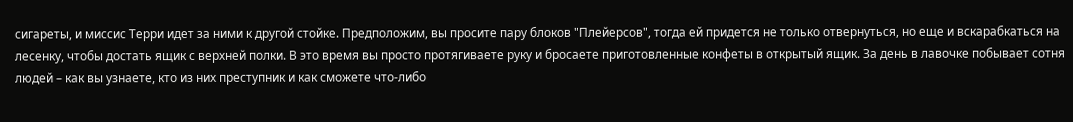сигареты, и миссис Терри идет за ними к другой стойке. Предположим, вы просите пару блоков "Плейерсов", тогда ей придется не только отвернуться, но еще и вскарабкаться на лесенку, чтобы достать ящик с верхней полки. В это время вы просто протягиваете руку и бросаете приготовленные конфеты в открытый ящик. За день в лавочке побывает сотня людей – как вы узнаете, кто из них преступник и как сможете что-либо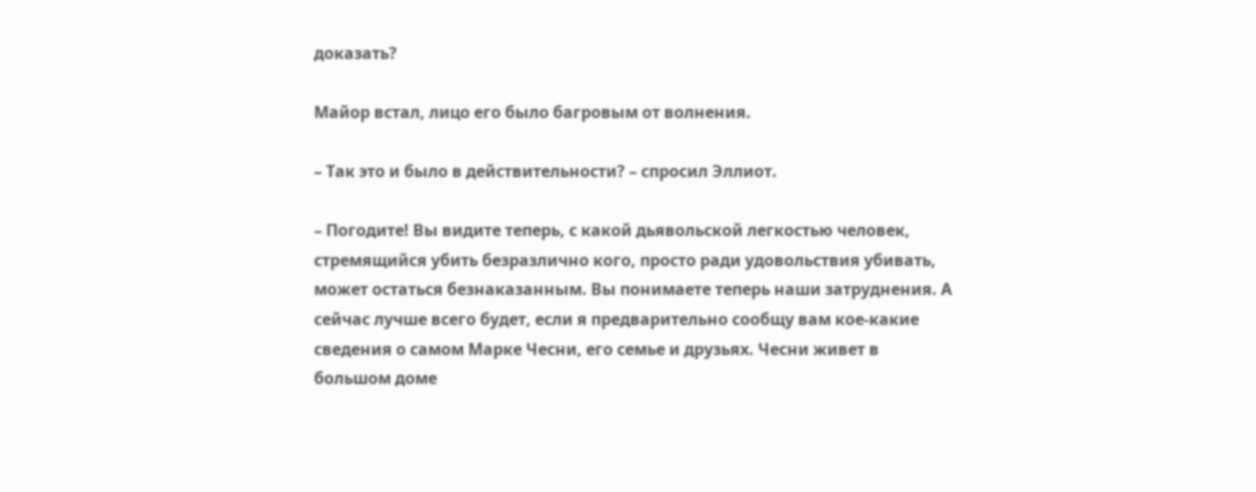доказать?

Майор встал, лицо его было багровым от волнения.

– Так это и было в действительности? – спросил Эллиот.

– Погодите! Вы видите теперь, с какой дьявольской легкостью человек, стремящийся убить безразлично кого, просто ради удовольствия убивать, может остаться безнаказанным. Вы понимаете теперь наши затруднения. А сейчас лучше всего будет, если я предварительно сообщу вам кое-какие сведения о самом Марке Чесни, его семье и друзьях. Чесни живет в большом доме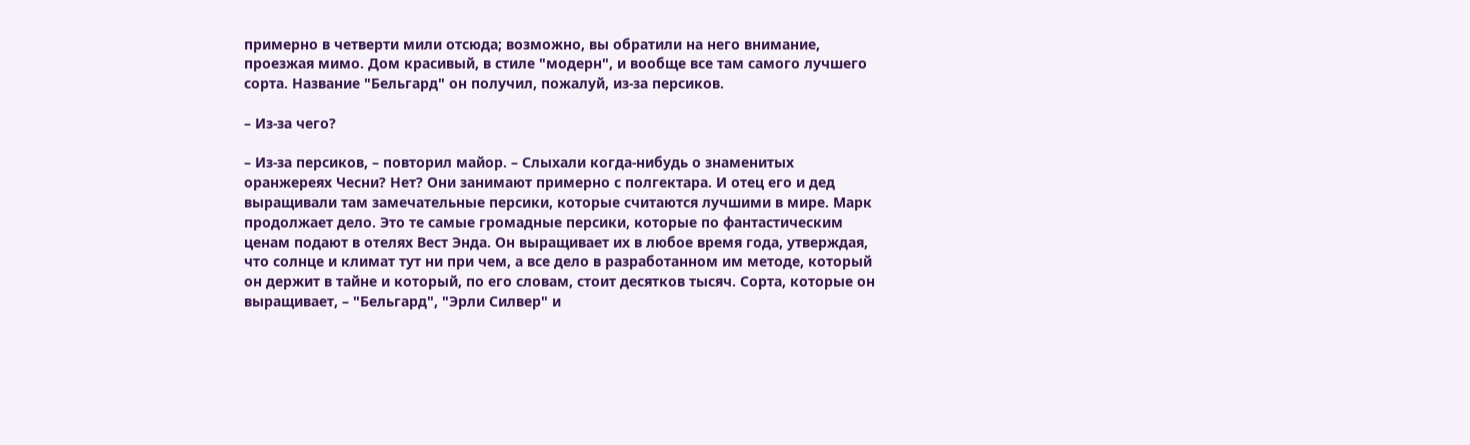примерно в четверти мили отсюда; возможно, вы обратили на него внимание, проезжая мимо. Дом красивый, в стиле "модерн", и вообще все там самого лучшего сорта. Название "Бельгард" он получил, пожалуй, из-за персиков.

– Из-за чего?

– Из-за персиков, – повторил майор. – Слыхали когда-нибудь о знаменитых оранжереях Чесни? Нет? Они занимают примерно с полгектара. И отец его и дед выращивали там замечательные персики, которые считаются лучшими в мире. Марк продолжает дело. Это те самые громадные персики, которые по фантастическим ценам подают в отелях Вест Энда. Он выращивает их в любое время года, утверждая, что солнце и климат тут ни при чем, а все дело в разработанном им методе, который он держит в тайне и который, по его словам, стоит десятков тысяч. Сорта, которые он выращивает, – "Бельгард", "Эрли Силвер" и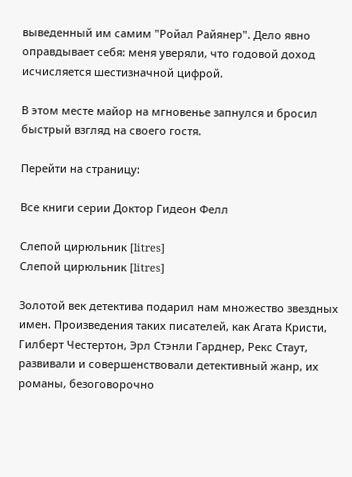выведенный им самим "Ройал Райянер". Дело явно оправдывает себя: меня уверяли, что годовой доход исчисляется шестизначной цифрой.

В этом месте майор на мгновенье запнулся и бросил быстрый взгляд на своего гостя.

Перейти на страницу:

Все книги серии Доктор Гидеон Фелл

Слепой цирюльник [litres]
Слепой цирюльник [litres]

Золотой век детектива подарил нам множество звездных имен. Произведения таких писателей, как Агата Кристи, Гилберт Честертон, Эрл Стэнли Гарднер, Рекс Стаут, развивали и совершенствовали детективный жанр, их романы, безоговорочно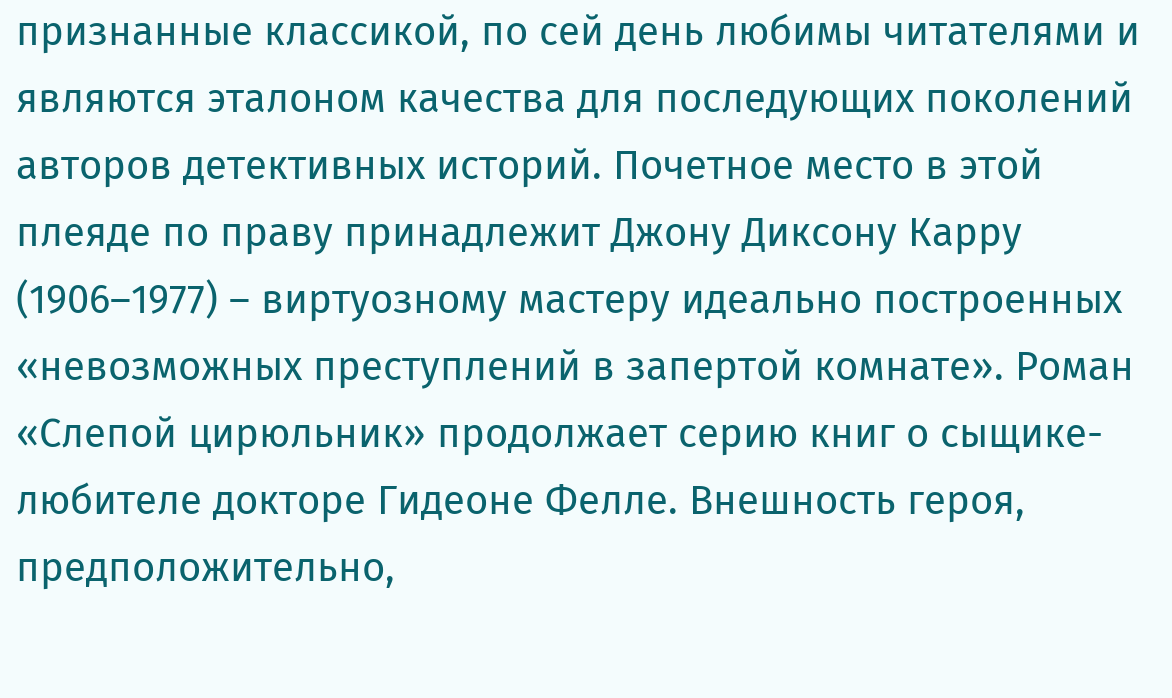признанные классикой, по сей день любимы читателями и являются эталоном качества для последующих поколений авторов детективных историй. Почетное место в этой плеяде по праву принадлежит Джону Диксону Карру (1906–1977) – виртуозному мастеру идеально построенных «невозможных преступлений в запертой комнате». Роман «Слепой цирюльник» продолжает серию книг о сыщике-любителе докторе Гидеоне Фелле. Внешность героя, предположительно,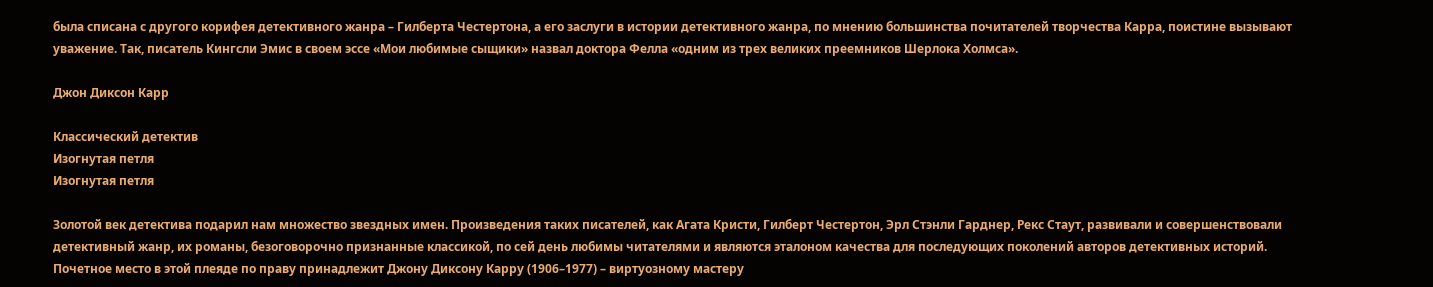была списана с другого корифея детективного жанра – Гилберта Честертона, а его заслуги в истории детективного жанра, по мнению большинства почитателей творчества Карра, поистине вызывают уважение. Так, писатель Кингсли Эмис в своем эссе «Мои любимые сыщики» назвал доктора Фелла «одним из трех великих преемников Шерлока Холмса».

Джон Диксон Карр

Классический детектив
Изогнутая петля
Изогнутая петля

Золотой век детектива подарил нам множество звездных имен. Произведения таких писателей, как Агата Кристи, Гилберт Честертон, Эрл Стэнли Гарднер, Рекс Стаут, развивали и совершенствовали детективный жанр, их романы, безоговорочно признанные классикой, по сей день любимы читателями и являются эталоном качества для последующих поколений авторов детективных историй. Почетное место в этой плеяде по праву принадлежит Джону Диксону Карру (1906–1977) – виртуозному мастеру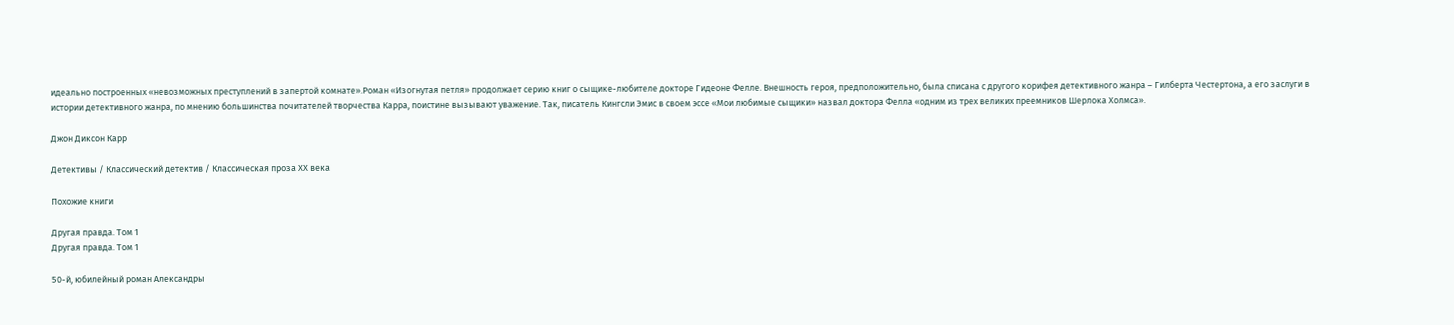идеально построенных «невозможных преступлений в запертой комнате».Роман «Изогнутая петля» продолжает серию книг о сыщике-любителе докторе Гидеоне Фелле. Внешность героя, предположительно, была списана с другого корифея детективного жанра – Гилберта Честертона, а его заслуги в истории детективного жанра, по мнению большинства почитателей творчества Карра, поистине вызывают уважение. Так, писатель Кингсли Эмис в своем эссе «Мои любимые сыщики» назвал доктора Фелла «одним из трех великих преемников Шерлока Холмса».

Джон Диксон Карр

Детективы / Классический детектив / Классическая проза ХX века

Похожие книги

Другая правда. Том 1
Другая правда. Том 1

50-й, юбилейный роман Александры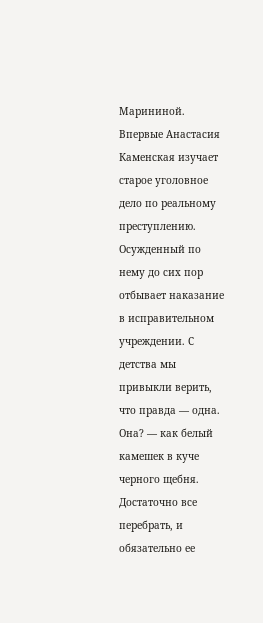Марининой. Впервые Анастасия Каменская изучает старое уголовное дело по реальному преступлению. Осужденный по нему до сих пор отбывает наказание в исправительном учреждении. С детства мы привыкли верить, что правда — одна. Она? — как белый камешек в куче черного щебня. Достаточно все перебрать, и обязательно ее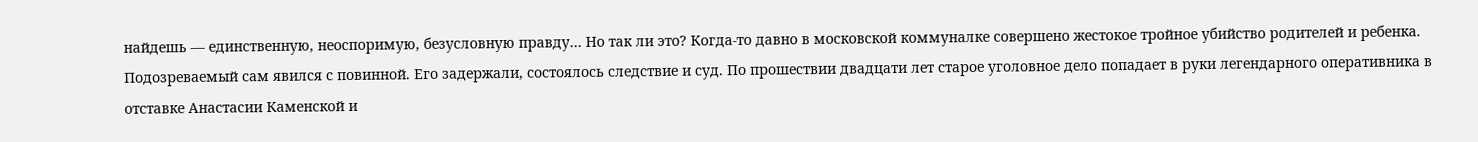найдешь — единственную, неоспоримую, безусловную правду… Но так ли это? Когда-то давно в московской коммуналке совершено жестокое тройное убийство родителей и ребенка. Подозреваемый сам явился с повинной. Его задержали, состоялось следствие и суд. По прошествии двадцати лет старое уголовное дело попадает в руки легендарного оперативника в отставке Анастасии Каменской и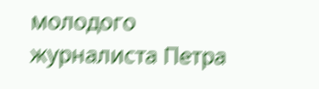молодого журналиста Петра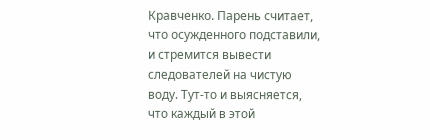Кравченко. Парень считает, что осужденного подставили, и стремится вывести следователей на чистую воду. Тут-то и выясняется, что каждый в этой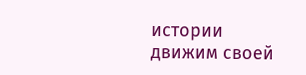истории движим своей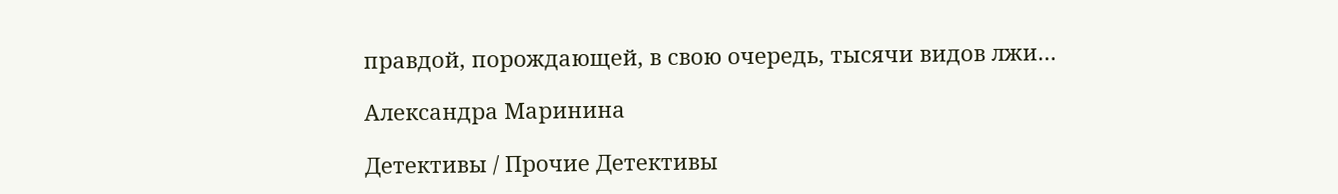правдой, порождающей, в свою очередь, тысячи видов лжи…

Александра Маринина

Детективы / Прочие Детективы